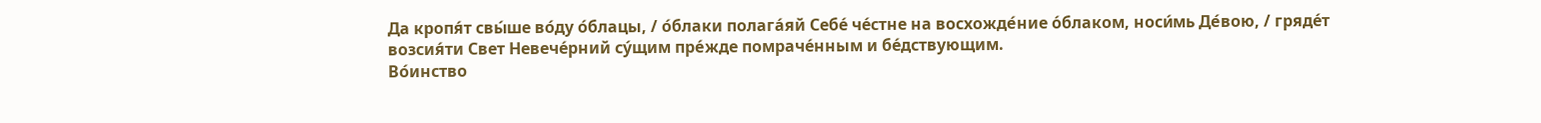Да кропя́т свы́ше во́ду о́блацы, / о́блаки полага́яй Себе́ че́стне на восхожде́ние о́блаком, носи́мь Де́вою, / гряде́т возсия́ти Свет Невече́рний су́щим пре́жде помраче́нным и бе́дствующим.
Во́инство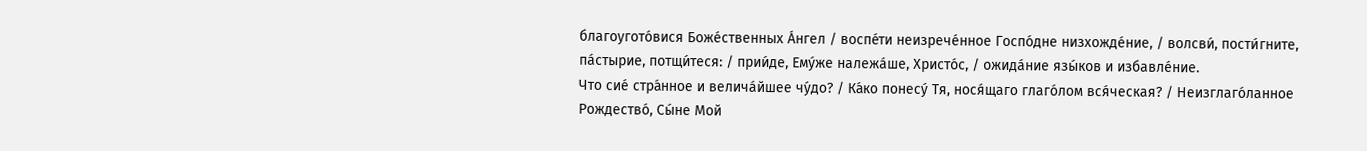благоугото́вися Боже́ственных А́нгел / воспе́ти неизрече́нное Госпо́дне низхожде́ние, / волсви́, пости́гните, па́стырие, потщи́теся: / прии́де, Ему́же належа́ше, Христо́с, / ожида́ние язы́ков и избавле́ние.
Что сие́ стра́нное и велича́йшее чу́до? / Ка́ко понесу́ Тя, нося́щаго глаго́лом вся́ческая? / Неизглаго́ланное Рождество́, Сы́не Мой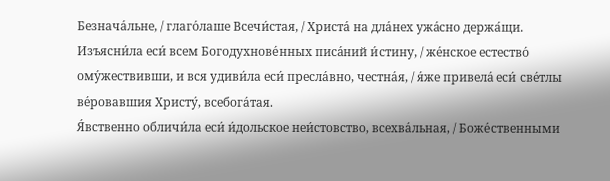Безнача́льне, / глаго́лаше Всечи́стая, / Христа́ на дла́нех ужа́сно держа́щи.
Изъясни́ла еси́ всем Богодухнове́нных писа́ний и́стину, / же́нское естество́ ому́жествивши, и вся удиви́ла еси́ пресла́вно, честна́я, / я́же привела́ еси́ све́тлы ве́ровавшия Христу́, всебога́тая.
Я́вственно обличи́ла еси́ и́дольское неи́стовство, всехва́льная, / Боже́ственными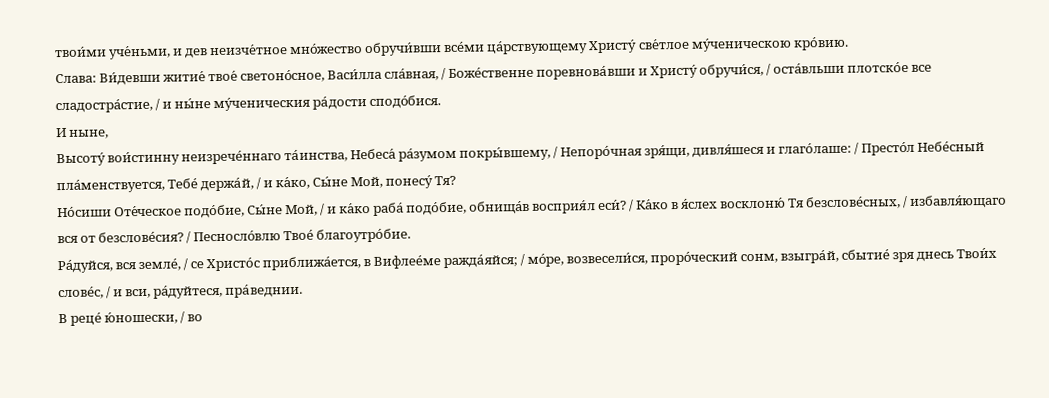твои́ми уче́ньми, и дев неизче́тное мно́жество обручи́вши все́ми ца́рствующему Христу́ све́тлое му́ченическою кро́вию.
Слава: Ви́девши житие́ твое́ светоно́сное, Васи́лла сла́вная, / Боже́ственне поревнова́вши и Христу́ обручи́ся, / оста́вльши плотско́е все сладостра́стие, / и ны́не му́ченическия ра́дости сподо́бися.
И ныне,
Высоту́ вои́стинну неизрече́ннаго та́инства, Небеса́ ра́зумом покры́вшему, / Непоро́чная зря́щи, дивля́шеся и глаго́лаше: / Престо́л Небе́сный пла́менствуется, Тебе́ держа́й, / и ка́ко, Сы́не Мой, понесу́ Тя?
Но́сиши Оте́ческое подо́бие, Сы́не Мой, / и ка́ко раба́ подо́бие, обнища́в восприя́л еси́? / Ка́ко в я́слех восклоню́ Тя безслове́сных, / избавля́ющаго вся от безслове́сия? / Песносло́влю Твое́ благоутро́бие.
Ра́дуйся, вся земле́, / се Христо́с приближа́ется, в Вифлее́ме ражда́яйся; / мо́ре, возвесели́ся, проро́ческий сонм, взыгра́й, сбытие́ зря днесь Твои́х слове́с, / и вси, ра́дуйтеся, пра́веднии.
В реце́ ю́ношески, / во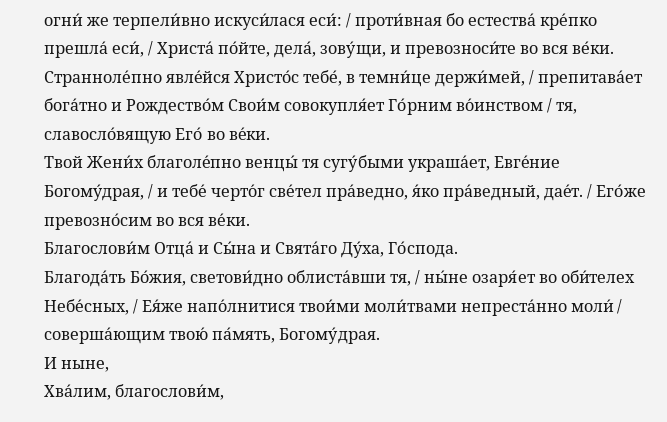огни́ же терпели́вно искуси́лася еси́: / проти́вная бо естества́ кре́пко прешла́ еси́, / Христа́ по́йте, дела́, зову́щи, и превозноси́те во вся ве́ки.
Странноле́пно явле́йся Христо́с тебе́, в темни́це держи́мей, / препитава́ет бога́тно и Рождество́м Свои́м совокупля́ет Го́рним во́инством / тя, славосло́вящую Его́ во ве́ки.
Твой Жени́х благоле́пно венцы́ тя сугу́быми украша́ет, Евге́ние Богому́драя, / и тебе́ черто́г све́тел пра́ведно, я́ко пра́ведный, дае́т. / Его́же превозно́сим во вся ве́ки.
Благослови́м Отца́ и Сы́на и Свята́го Ду́ха, Го́спода.
Благода́ть Бо́жия, светови́дно облиста́вши тя, / ны́не озаря́ет во оби́телех Небе́сных, / Ея́же напо́лнитися твои́ми моли́твами непреста́нно моли́ / соверша́ющим твою́ па́мять, Богому́драя.
И ныне,
Хва́лим, благослови́м,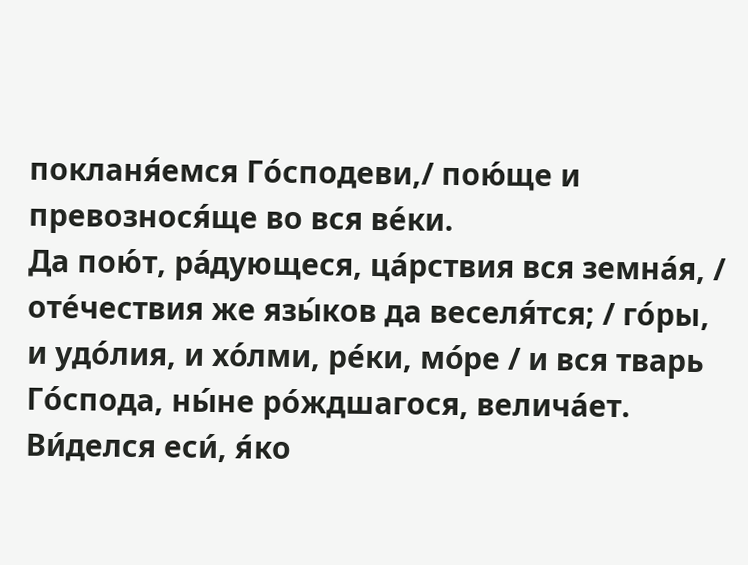покланя́емся Го́сподеви,/ пою́ще и превознося́ще во вся ве́ки.
Да пою́т, ра́дующеся, ца́рствия вся земна́я, / оте́чествия же язы́ков да веселя́тся; / го́ры, и удо́лия, и хо́лми, ре́ки, мо́ре / и вся тварь Го́спода, ны́не ро́ждшагося, велича́ет.
Ви́делся еси́, я́ко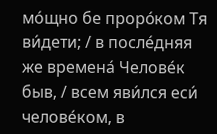мо́щно бе проро́ком Тя ви́дети; / в после́дняя же времена́ Челове́к быв, / всем яви́лся еси́ челове́ком, в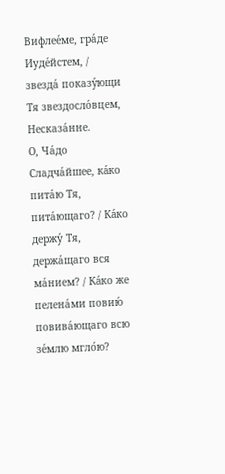Вифлее́ме, гра́де Иуде́йстем, / звезда́ показу́ющи Тя звездосло́вцем, Несказа́нне.
О, Ча́до Сладча́йшее, ка́ко пита́ю Тя, пита́ющаго? / Ка́ко держу́ Тя, держа́щаго вся ма́нием? / Ка́ко же пелена́ми повию́ повива́ющаго всю зе́млю мгло́ю?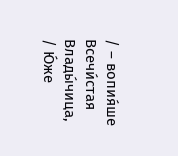/ – вопия́ше Всечи́стая Влады́чица, / Ю́же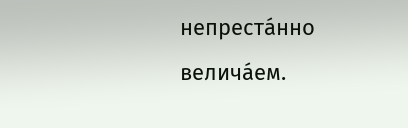непреста́нно велича́ем.